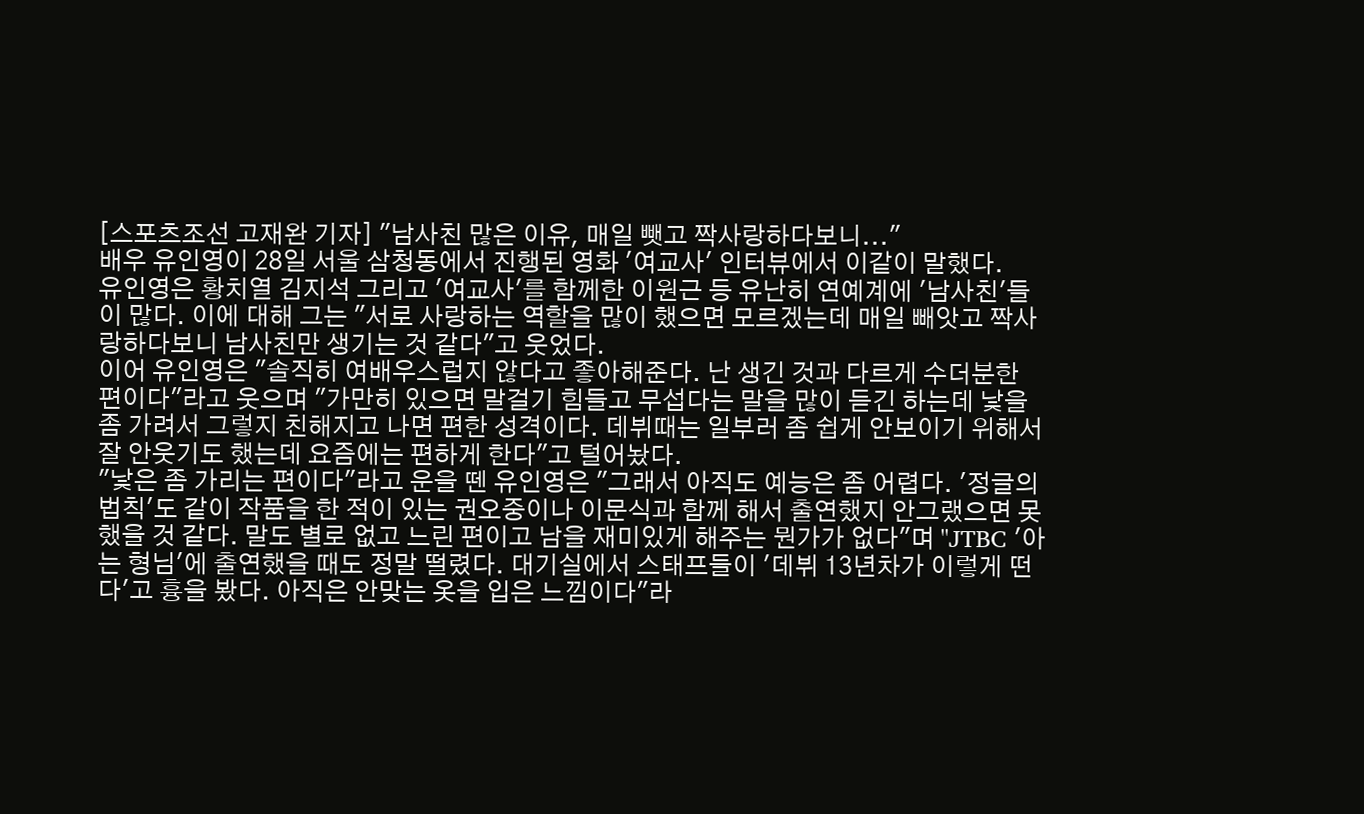[스포츠조선 고재완 기자] "남사친 많은 이유, 매일 뺏고 짝사랑하다보니..."
배우 유인영이 28일 서울 삼청동에서 진행된 영화 '여교사' 인터뷰에서 이같이 말했다.
유인영은 황치열 김지석 그리고 '여교사'를 함께한 이원근 등 유난히 연예계에 '남사친'들이 많다. 이에 대해 그는 "서로 사랑하는 역할을 많이 했으면 모르겠는데 매일 빼앗고 짝사랑하다보니 남사친만 생기는 것 같다"고 웃었다.
이어 유인영은 "솔직히 여배우스럽지 않다고 좋아해준다. 난 생긴 것과 다르게 수더분한 편이다"라고 웃으며 "가만히 있으면 말걸기 힘들고 무섭다는 말을 많이 듣긴 하는데 낯을 좀 가려서 그렇지 친해지고 나면 편한 성격이다. 데뷔때는 일부러 좀 쉽게 안보이기 위해서 잘 안웃기도 했는데 요즘에는 편하게 한다"고 털어놨다.
"낯은 좀 가리는 편이다"라고 운을 뗀 유인영은 "그래서 아직도 예능은 좀 어렵다. '정글의 법칙'도 같이 작품을 한 적이 있는 권오중이나 이문식과 함께 해서 출연했지 안그랬으면 못했을 것 같다. 말도 별로 없고 느린 편이고 남을 재미있게 해주는 뭔가가 없다"며 "JTBC '아는 형님'에 출연했을 때도 정말 떨렸다. 대기실에서 스태프들이 '데뷔 13년차가 이렇게 떤다'고 흉을 봤다. 아직은 안맞는 옷을 입은 느낌이다"라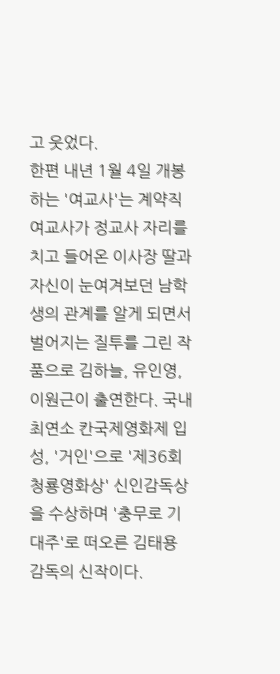고 웃었다.
한편 내년 1월 4일 개봉하는 '여교사'는 계약직 여교사가 정교사 자리를 치고 들어온 이사장 딸과 자신이 눈여겨보던 남학생의 관계를 알게 되면서 벌어지는 질투를 그린 작품으로 김하늘, 유인영, 이원근이 출연한다. 국내 최연소 칸국제영화제 입성, '거인'으로 '제36회 청룡영화상' 신인감독상을 수상하며 '충무로 기대주'로 떠오른 김태용 감독의 신작이다.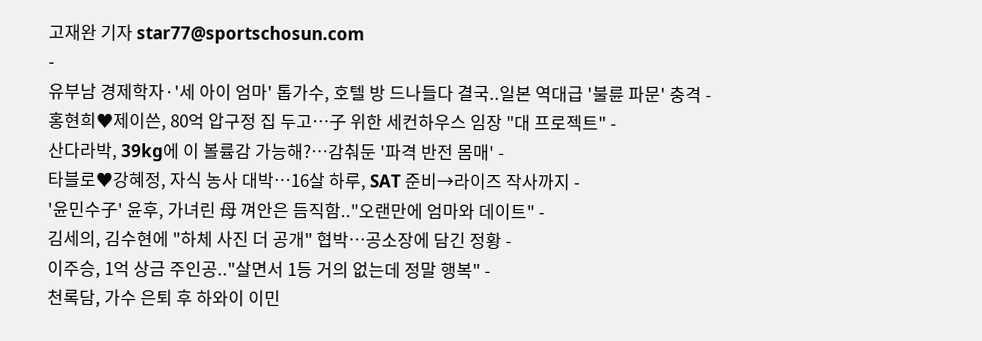고재완 기자 star77@sportschosun.com
-
유부남 경제학자·'세 아이 엄마' 톱가수, 호텔 방 드나들다 결국..일본 역대급 '불륜 파문' 충격 -
홍현희♥제이쓴, 80억 압구정 집 두고…子 위한 세컨하우스 임장 "대 프로젝트" -
산다라박, 39kg에 이 볼륨감 가능해?…감춰둔 '파격 반전 몸매' -
타블로♥강혜정, 자식 농사 대박…16살 하루, SAT 준비→라이즈 작사까지 -
'윤민수子' 윤후, 가녀린 母 껴안은 듬직함.."오랜만에 엄마와 데이트" -
김세의, 김수현에 "하체 사진 더 공개" 협박…공소장에 담긴 정황 -
이주승, 1억 상금 주인공.."살면서 1등 거의 없는데 정말 행복" -
천록담, 가수 은퇴 후 하와이 이민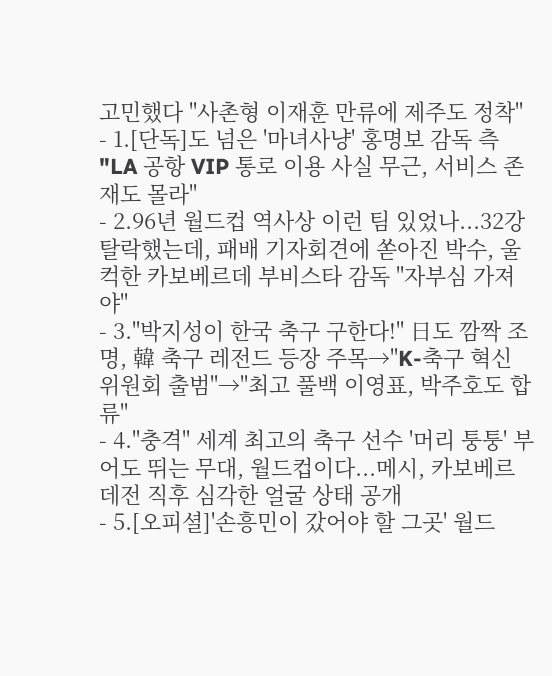고민했다 "사촌형 이재훈 만류에 제주도 정착"
- 1.[단독]도 넘은 '마녀사냥' 홍명보 감독 측 "LA 공항 VIP 통로 이용 사실 무근, 서비스 존재도 몰라"
- 2.96년 월드컵 역사상 이런 팀 있었나...32강 탈락했는데, 패배 기자회견에 쏟아진 박수, 울컥한 카보베르데 부비스타 감독 "자부심 가져야"
- 3."박지성이 한국 축구 구한다!" 日도 깜짝 조명, 韓 축구 레전드 등장 주목→"K-축구 혁신위원회 출범"→"최고 풀백 이영표, 박주호도 합류"
- 4."충격" 세계 최고의 축구 선수 '머리 퉁퉁' 부어도 뛰는 무대, 월드컵이다...메시, 카보베르데전 직후 심각한 얼굴 상태 공개
- 5.[오피셜]'손흥민이 갔어야 할 그곳' 월드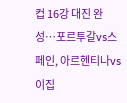컵 16강 대진 완성…포르투갈vs스페인, 아르헨티나vs이집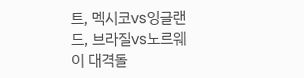트, 멕시코vs잉글랜드, 브라질vs노르웨이 대격돌